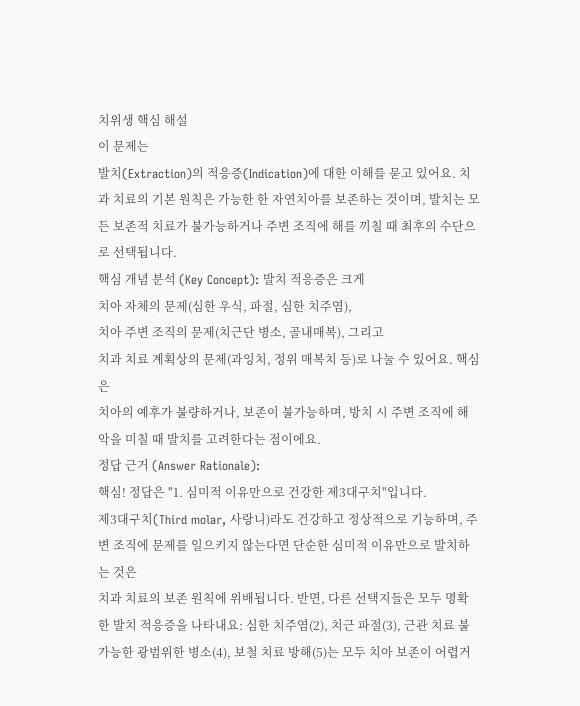치위생 핵심 해설
이 문제는
발치(Extraction)의 적응증(Indication)에 대한 이해를 묻고 있어요. 치과 치료의 기본 원칙은 가능한 한 자연치아를 보존하는 것이며, 발치는 모든 보존적 치료가 불가능하거나 주변 조직에 해를 끼칠 때 최후의 수단으로 선택됩니다.
핵심 개념 분석 (Key Concept): 발치 적응증은 크게
치아 자체의 문제(심한 우식, 파절, 심한 치주염),
치아 주변 조직의 문제(치근단 병소, 골내매복), 그리고
치과 치료 계획상의 문제(과잉치, 정위 매복치 등)로 나눌 수 있어요. 핵심은
치아의 예후가 불량하거나, 보존이 불가능하며, 방치 시 주변 조직에 해악을 미칠 때 발치를 고려한다는 점이에요.
정답 근거 (Answer Rationale):
핵심! 정답은 "1. 심미적 이유만으로 건강한 제3대구치"입니다.
제3대구치(Third molar, 사랑니)라도 건강하고 정상적으로 기능하며, 주변 조직에 문제를 일으키지 않는다면 단순한 심미적 이유만으로 발치하는 것은
치과 치료의 보존 원칙에 위배됩니다. 반면, 다른 선택지들은 모두 명확한 발치 적응증을 나타내요: 심한 치주염(2), 치근 파절(3), 근관 치료 불가능한 광범위한 병소(4), 보철 치료 방해(5)는 모두 치아 보존이 어렵거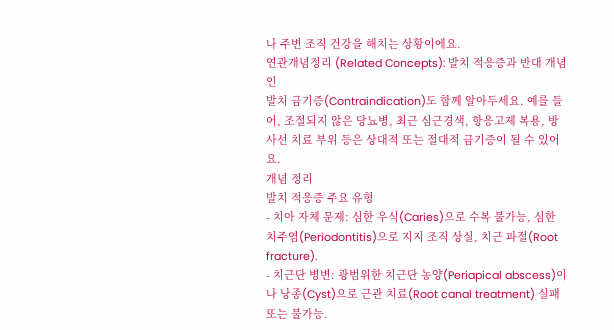나 주변 조직 건강을 해치는 상황이에요.
연관개념정리 (Related Concepts): 발치 적응증과 반대 개념인
발치 금기증(Contraindication)도 함께 알아두세요. 예를 들어, 조절되지 않은 당뇨병, 최근 심근경색, 항응고제 복용, 방사선 치료 부위 등은 상대적 또는 절대적 금기증이 될 수 있어요.
개념 정리
발치 적응증 주요 유형
- 치아 자체 문제: 심한 우식(Caries)으로 수복 불가능, 심한 치주염(Periodontitis)으로 지지 조직 상실, 치근 파절(Root fracture).
- 치근단 병변: 광범위한 치근단 농양(Periapical abscess)이나 낭종(Cyst)으로 근관 치료(Root canal treatment) 실패 또는 불가능.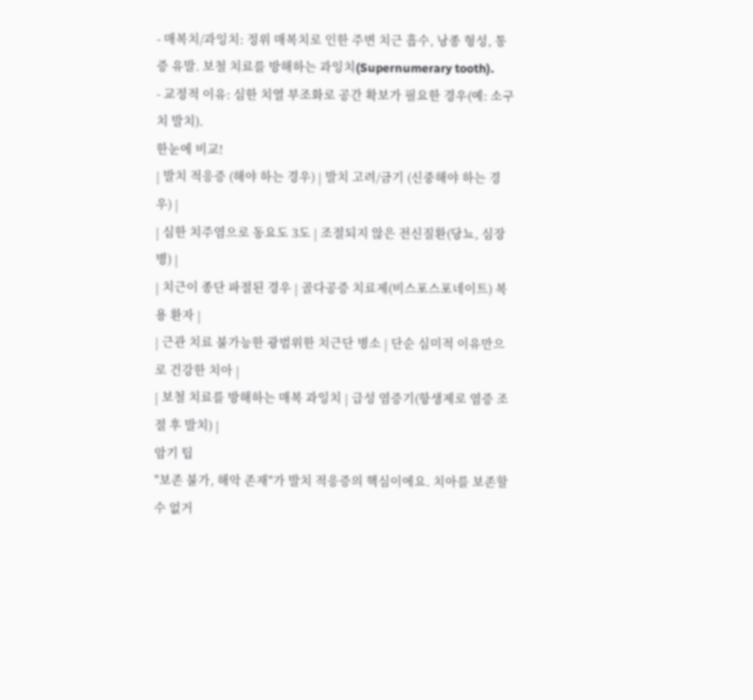- 매복치/과잉치: 정위 매복치로 인한 주변 치근 흡수, 낭종 형성, 통증 유발. 보철 치료를 방해하는 과잉치(Supernumerary tooth).
- 교정적 이유: 심한 치열 부조화로 공간 확보가 필요한 경우(예: 소구치 발치).
한눈에 비교!
| 발치 적응증 (해야 하는 경우) | 발치 고려/금기 (신중해야 하는 경우) |
| 심한 치주염으로 동요도 3도 | 조절되지 않은 전신질환(당뇨, 심장병) |
| 치근이 종단 파절된 경우 | 골다공증 치료제(비스포스포네이트) 복용 환자 |
| 근관 치료 불가능한 광범위한 치근단 병소 | 단순 심미적 이유만으로 건강한 치아 |
| 보철 치료를 방해하는 매복 과잉치 | 급성 염증기(항생제로 염증 조절 후 발치) |
암기 팁
"보존 불가, 해악 존재"가 발치 적응증의 핵심이에요. 치아를 보존할 수 없거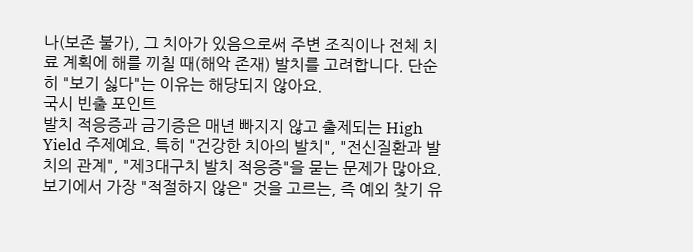나(보존 불가), 그 치아가 있음으로써 주변 조직이나 전체 치료 계획에 해를 끼칠 때(해악 존재) 발치를 고려합니다. 단순히 "보기 싫다"는 이유는 해당되지 않아요.
국시 빈출 포인트
발치 적응증과 금기증은 매년 빠지지 않고 출제되는 High Yield 주제예요. 특히 "건강한 치아의 발치", "전신질환과 발치의 관계", "제3대구치 발치 적응증"을 묻는 문제가 많아요. 보기에서 가장 "적절하지 않은" 것을 고르는, 즉 예외 찾기 유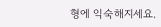형에 익숙해지세요.